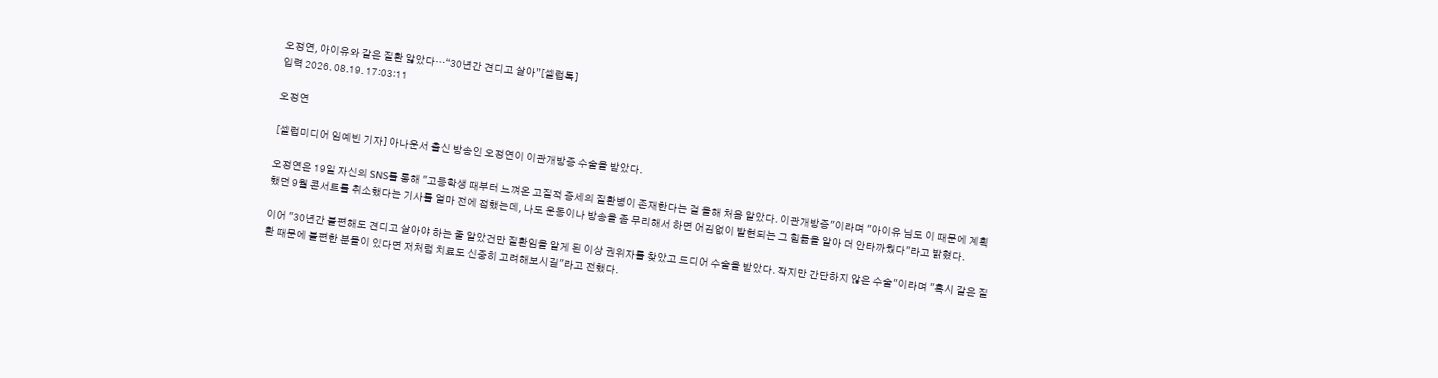오정연, 아이유와 같은 질환 앓았다…“30년간 견디고 살아”[셀럽톡]
입력 2026. 08.19. 17:03:11

오정연

[셀럽미디어 임예빈 기자] 아나운서 출신 방송인 오정연이 이관개방증 수술을 받았다.

오정연은 19일 자신의 SNS를 통해 "고등학생 때부터 느껴온 고질적 증세의 질환병이 존재한다는 걸 올해 처음 알았다. 이관개방증"이라며 "아이유 님도 이 때문에 계획했던 9월 콘서트를 취소했다는 기사를 얼마 전에 접했는데, 나도 운동이나 방송을 좀 무리해서 하면 어김없이 발현되는 그 힘듦을 알아 더 안타까웠다"라고 밝혔다.

이어 "30년간 불편해도 견디고 살아야 하는 줄 알았건만 질환임을 알게 된 이상 권위자를 찾았고 드디어 수술을 받았다. 작지만 간단하지 않은 수술"이라며 "혹시 같은 질환 때문에 불편한 분들이 있다면 저처럼 치료도 신중히 고려해보시길"라고 전했다.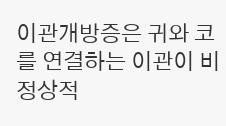이관개방증은 귀와 코를 연결하는 이관이 비정상적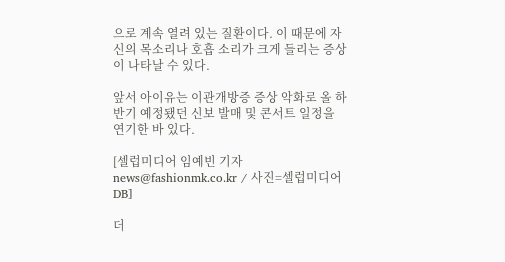으로 계속 열려 있는 질환이다. 이 때문에 자신의 목소리나 호흡 소리가 크게 들리는 증상이 나타날 수 있다.

앞서 아이유는 이관개방증 증상 악화로 올 하반기 예정됐던 신보 발매 및 콘서트 일정을 연기한 바 있다.

[셀럽미디어 임예빈 기자 news@fashionmk.co.kr / 사진=셀럽미디어DB]

더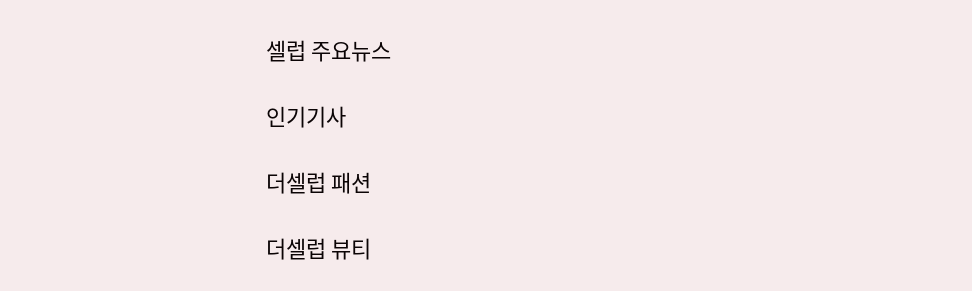셀럽 주요뉴스

인기기사

더셀럽 패션

더셀럽 뷰티